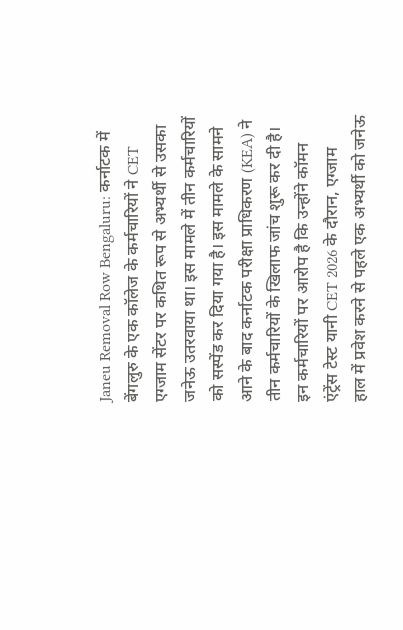Janeu Removal Row Bengaluru: कर्नाटक में बेंगलुरु के एक कॉलेज के कर्मचारियों ने CET एग्जाम सेंटर पर कथित रूप से अभ्यर्थी से उसका जनेऊ उतरवाया था। इस मामले में तीन कर्मचारियों को सस्पेंड कर दिया गया है। इस मामले के सामने आने के बाद कर्नाटक परीक्षा प्राधिकरण (KEA) ने तीन कर्मचारियों के खिलाफ जांच शुरू कर दी है। इन कर्मचारियों पर आरोप है कि उन्होंने कॉमन एंट्रेंस टेस्ट यानी CET 2026 के दौरान, एग्जाम हाल में प्रवेश करने से पहले एक अभ्यर्थी को जनेऊ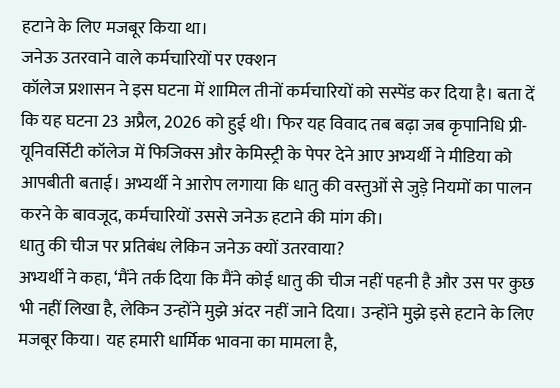हटाने के लिए मजबूर किया था।
जनेऊ उतरवाने वाले कर्मचारियों पर एक्शन
कॉलेज प्रशासन ने इस घटना में शामिल तीनों कर्मचारियों को सस्पेंड कर दिया है। बता दें कि यह घटना 23 अप्रैल, 2026 को हुई थी। फिर यह विवाद तब बढ़ा जब कृपानिधि प्री-यूनिवर्सिटी कॉलेज में फिजिक्स और केमिस्ट्री के पेपर देने आए अभ्यर्थी ने मीडिया को आपबीती बताई। अभ्यर्थी ने आरोप लगाया कि धातु की वस्तुओं से जुड़े नियमों का पालन करने के बावजूद, कर्मचारियों उससे जनेऊ हटाने की मांग की।
धातु की चीज पर प्रतिबंध लेकिन जनेऊ क्यों उतरवाया?
अभ्यर्थी ने कहा, ‘मैंने तर्क दिया कि मैंने कोई धातु की चीज नहीं पहनी है और उस पर कुछ भी नहीं लिखा है, लेकिन उन्होंने मुझे अंदर नहीं जाने दिया। उन्होंने मुझे इसे हटाने के लिए मजबूर किया। यह हमारी धार्मिक भावना का मामला है,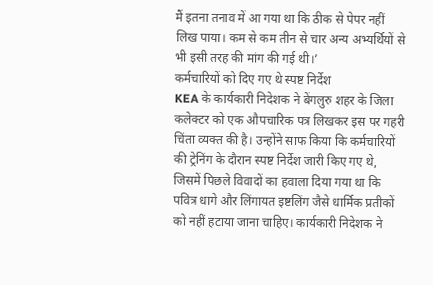मैं इतना तनाव में आ गया था कि ठीक से पेपर नहीं लिख पाया। कम से कम तीन से चार अन्य अभ्यर्थियों से भी इसी तरह की मांग की गई थी।’
कर्मचारियों को दिए गए थे स्पष्ट निर्देश
KEA के कार्यकारी निदेशक ने बेंगलुरु शहर के जिला कलेक्टर को एक औपचारिक पत्र लिखकर इस पर गहरी चिंता व्यक्त की है। उन्होंने साफ किया कि कर्मचारियों की ट्रेनिंग के दौरान स्पष्ट निर्देश जारी किए गए थे, जिसमें पिछले विवादों का हवाला दिया गया था कि पवित्र धागे और लिंगायत इष्टलिंग जैसे धार्मिक प्रतीकों को नहीं हटाया जाना चाहिए। कार्यकारी निदेशक ने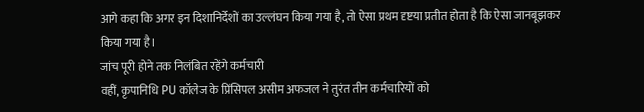आगे कहा कि अगर इन दिशानिर्देशों का उल्लंघन किया गया है, तो ऐसा प्रथम दृष्टया प्रतीत होता है कि ऐसा जानबूझकर किया गया है।
जांच पूरी होने तक निलंबित रहेंगे कर्मचारी
वहीं, कृपानिधि PU कॉलेज के प्रिंसिपल असीम अफजल ने तुरंत तीन कर्मचारियों को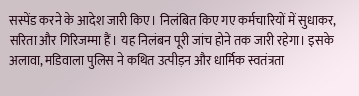सस्पेंड करने के आदेश जारी किए। निलंबित किए गए कर्मचारियों में सुधाकर, सरिता और गिरिजम्मा हैं। यह निलंबन पूरी जांच होने तक जारी रहेगा। इसके अलावा, मडिवाला पुलिस ने कथित उत्पीड़न और धार्मिक स्वतंत्रता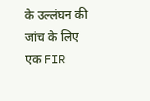के उल्लंघन की जांच के लिए एक FIR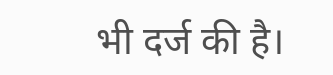भी दर्ज की है।